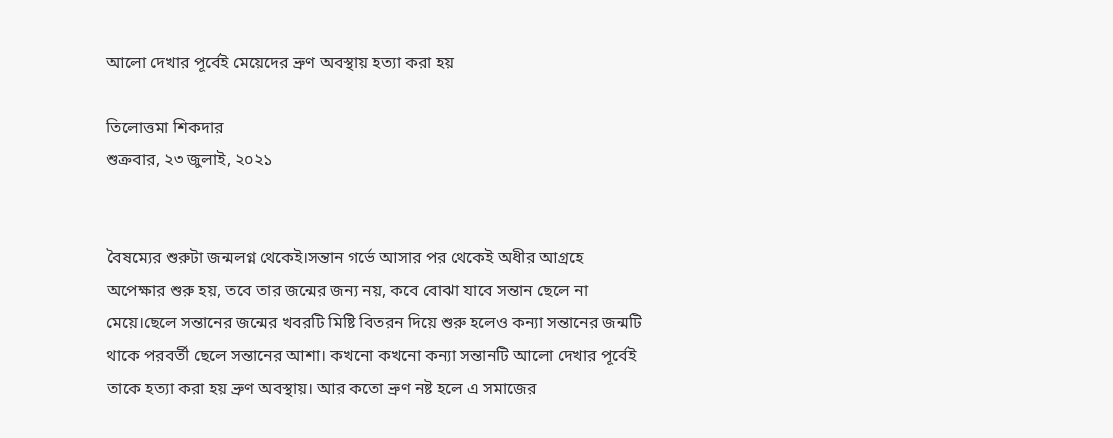আলো দেখার পূর্বেই মেয়েদের ভ্রুণ অবস্থায় হত্যা করা হয়

তিলোত্তমা শিকদার
শুক্রবার, ২৩ জুলাই, ২০২১


বৈষম্যের শুরুটা জন্মলগ্ন থেকেই।সন্তান গর্ভে আসার পর থেকেই অধীর আগ্রহে অপেক্ষার শুরু হয়, তবে তার জন্মের জন্য নয়, কবে বোঝা যাবে সন্তান ছেলে না মেয়ে।ছেলে সন্তানের জন্মের খবরটি মিষ্টি বিতরন দিয়ে শুরু হলেও কন্যা সন্তানের জন্মটি থাকে পরবর্তী ছেলে সন্তানের আশা। কখনো কখনো কন্যা সন্তানটি আলো দেখার পূর্বেই তাকে হত্যা করা হয় ভ্রুণ অবস্থায়। আর কতো ভ্রুণ নষ্ট হলে এ সমাজের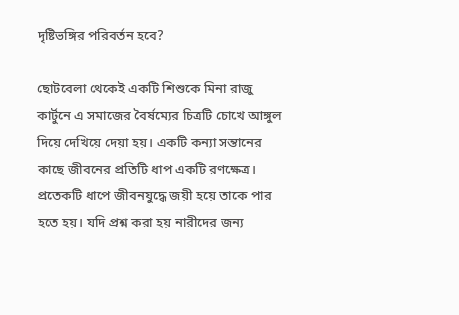দৃষ্টিভঙ্গির পরিবর্তন হবে?

ছোটবেলা থেকেই একটি শিশুকে মিনা রাজু কার্টুনে এ সমাজের বৈর্ষম্যের চিত্রটি চোখে আঙ্গুল দিয়ে দেখিয়ে দেয়া হয়। একটি কন্যা সন্তানের কাছে জীবনের প্রতিটি ধাপ একটি রণক্ষেত্র। প্রতেকটি ধাপে জীবনযুদ্ধে জয়ী হয়ে তাকে পার হতে হয়। যদি প্রশ্ন করা হয় নারীদের জন্য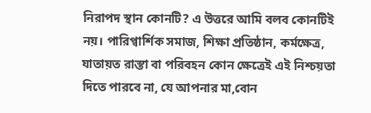নিরাপদ স্থান কোনটি? এ উত্তরে আমি বলব কোনটিই নয়। পারিপ্বার্শিক সমাজ, শিক্ষা প্রতিষ্ঠান, কর্মক্ষেত্র, যাতায়ত রাস্তা বা পরিবহন কোন ক্ষেত্রেই এই নিশ্চয়তা দিতে পারবে না, যে আপনার মা,বোন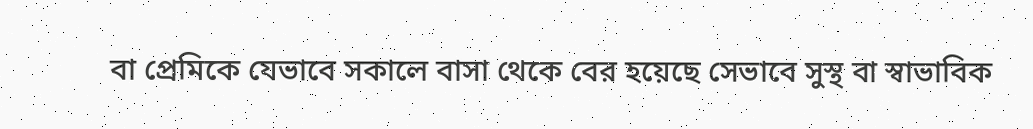বা প্রেমিকে যেভাবে সকালে বাসা থেকে বের হয়েছে সেভাবে সুস্থ বা স্বাভাবিক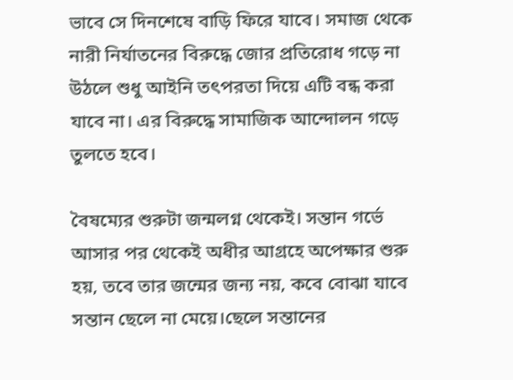ভাবে সে দিনশেষে বাড়ি ফিরে যাবে। সমাজ থেকে নারী নির্যাতনের বিরুদ্ধে জোর প্রতিরোধ গড়ে না উঠলে শুধু আইনি তৎপরতা দিয়ে এটি বন্ধ করা যাবে না। এর বিরুদ্ধে সামাজিক আন্দোলন গড়ে তুলতে হবে।

বৈষম্যের শুরুটা জন্মলগ্ন থেকেই। সন্তান গর্ভে আসার পর থেকেই অধীর আগ্রহে অপেক্ষার শুরু হয়, তবে তার জন্মের জন্য নয়, কবে বোঝা যাবে সন্তান ছেলে না মেয়ে।ছেলে সন্তানের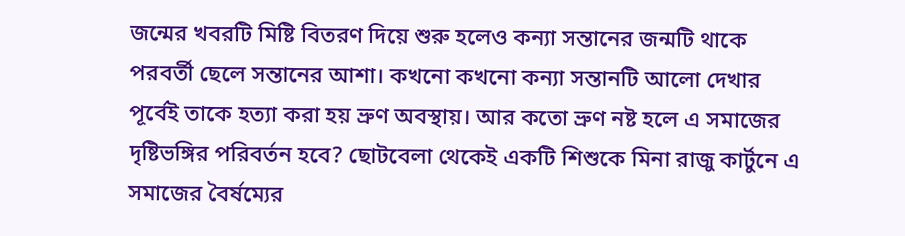জন্মের খবরটি মিষ্টি বিতরণ দিয়ে শুরু হলেও কন্যা সন্তানের জন্মটি থাকে পরবর্তী ছেলে সন্তানের আশা। কখনো কখনো কন্যা সন্তানটি আলো দেখার পূর্বেই তাকে হত্যা করা হয় ভ্রুণ অবস্থায়। আর কতো ভ্রুণ নষ্ট হলে এ সমাজের দৃষ্টিভঙ্গির পরিবর্তন হবে? ছোটবেলা থেকেই একটি শিশুকে মিনা রাজু কার্টুনে এ সমাজের বৈর্ষম্যের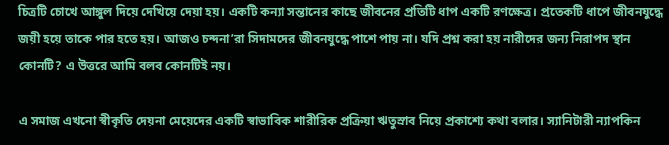চিত্রটি চোখে আঙ্গুল দিয়ে দেখিয়ে দেয়া হয়। একটি কন্যা সন্তানের কাছে জীবনের প্রতিটি ধাপ একটি রণক্ষেত্র। প্রতেকটি ধাপে জীবনযুদ্ধে জয়ী হয়ে তাকে পার হতে হয়। আজও চন্দনা’রা সিদামদের জীবনযুদ্ধে পাশে পায় না। যদি প্রশ্ন করা হয় নারীদের জন্য নিরাপদ স্থান কোনটি? এ উত্তরে আমি বলব কোনটিই নয়।

এ সমাজ এখনো স্বীকৃতি দেয়না মেয়েদের একটি স্বাভাবিক শারীরিক প্রক্রিয়া ঋতুস্রাব নিয়ে প্রকাশ্যে কথা বলার। স্যানিটারী ন্যাপকিন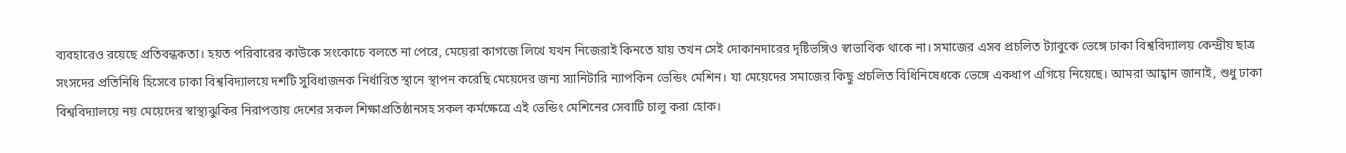ব্যবহারেও রয়েছে প্রতিবন্ধকতা। হয়ত পরিবারের কাউকে সংকোচে বলতে না পেরে, মেয়েরা কাগজে লিখে যখন নিজেরাই কিনতে যায় তখন সেই দোকানদারের দৃষ্টিভঙ্গিও স্বাভাবিক থাকে না। সমাজের এসব প্রচলিত ট্যাবুকে ভেঙ্গে ঢাকা বিশ্ববিদ্যালয় কেন্দ্রীয় ছাত্র সংসদের প্রতিনিধি হিসেবে ঢাকা বিশ্ববিদ্যালয়ে দশটি সুবিধাজনক নির্ধারিত স্থানে স্থাপন করেছি মেয়েদের জন্য স্যানিটারি ন্যাপকিন ভেন্ডিং মেশিন। যা মেয়েদের সমাজের কিছু প্রচলিত বিধিনিষেধকে ভেঙ্গে একধাপ এগিয়ে নিয়েছে। আমরা আহ্বান জানাই, শুধু ঢাকা বিশ্ববিদ্যালয়ে নয় মেয়েদের স্বাস্থ্যঝুকির নিরাপত্তায় দেশের সকল শিক্ষাপ্রতিষ্ঠানসহ সকল কর্মক্ষেত্রে এই ভেন্ডিং মেশিনের সেবাটি চালু করা হোক।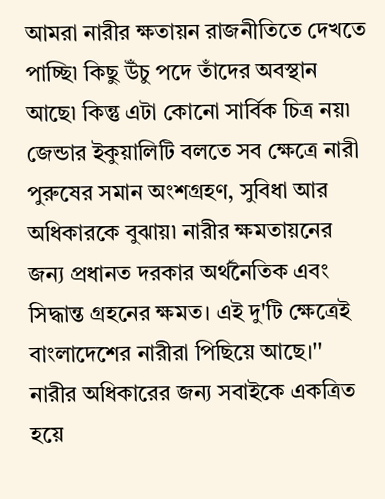আমরা নারীর ক্ষতায়ন রাজনীতিতে দেখতে পাচ্ছি৷ কিছু উঁচু পদে তাঁদের অবস্থান আছে৷ কিন্তু এটা কোনো সার্বিক চিত্র নয়৷ জেন্ডার ইকুয়ালিটি বলতে সব ক্ষেত্রে নারী পুরুষের সমান অংশগ্রহণ, সুবিধা আর অধিকারকে বুঝায়৷ নারীর ক্ষমতায়নের জন্য প্রধানত দরকার অর্থনৈতিক এবং সিদ্ধান্ত গ্রহনের ক্ষমত। এই দু'টি ক্ষেত্রেই বাংলাদেশের নারীরা পিছিয়ে আছে।'' নারীর অধিকারের জন্য সবাইকে একত্রিত হয়ে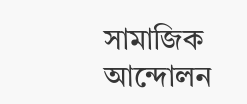সামাজিক আন্দোলন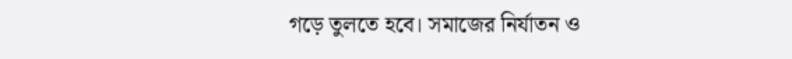গড়ে তুলতে হবে। সমাজের নির্যাতন ও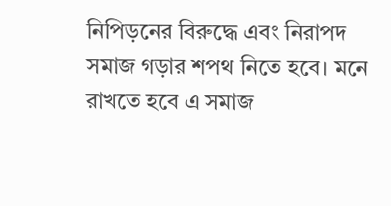নিপিড়নের বিরুদ্ধে এবং নিরাপদ সমাজ গড়ার শপথ নিতে হবে। মনে রাখতে হবে এ সমাজ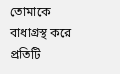তোমাকে বাধাগ্রস্থ করে প্রতিটি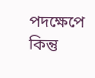পদক্ষেপে কিন্তু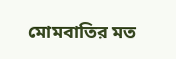মোমবাতির মত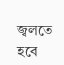জ্বলতে হবে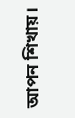আপন শিখায়।